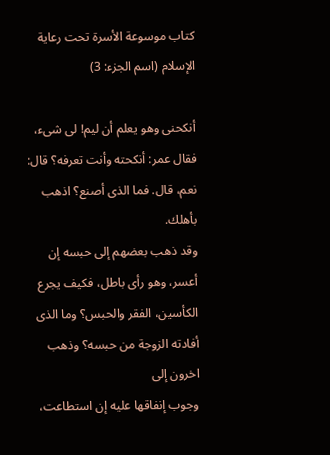كتاب موسوعة الأسرة تحت رعاية الإسلام (اسم الجزء: 3)

أنكحنى وهو يعلم أن ليم! لى شىء، فقال عمر: أنكحته وأنت تعرفه؟ قال:
نعم، قال. فما الذى أصنع؟ اذهب بأهلك.
وقد ذهب بعضهم إلى حبسه إن أعسر، وهو رأى باطل، فكيف يجرع
الكأسين، الفقر والحبس؟ وما الذى أفادته الزوجة من حبسه؟ وذهب اخرون إلى
وجوب إنفاقها عليه إن استطاعت،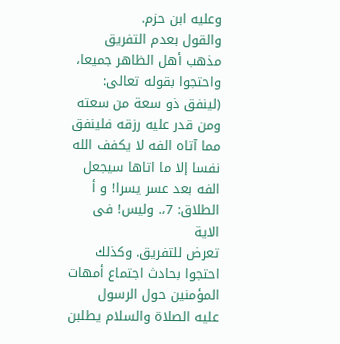وعليه ابن حزم.
والقول بعدم التفريق مذهب أهل الظاهر جميعا، واحتجوا بقوله تعالى:
(لينفق ذو سعة من سعته ومن قدر عليه رزقه فلينفق مما آتاه الفه لا يكفف الله
نفسا إلا ما اتاها سيجعل الفه بعد عسر يسرا! و أ الطلاق: 7،. وليس! فى الاية
تعرض للتفريق. وكذلك احتجوا بحادث اجتماع أمهات المؤمنين حول الرسول
عليه الصلاة والسلام يطلبن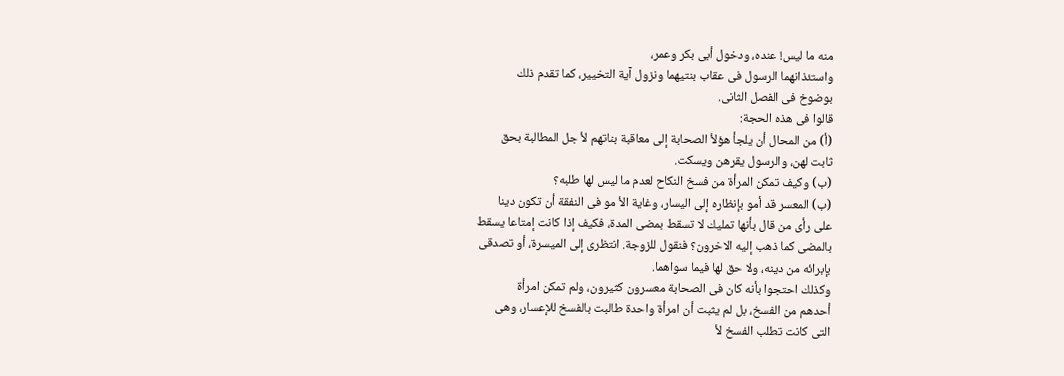منه ما ليس! عنده، ودخول أبى بكر وعمر،
واستئذانهما الرسول فى عقاب بنتيهما ونزول آية التخيير، كما تقدم ذلك
بوضوخ فى الفصل الثانى.
قالوا فى هذه الحجة:
(أ) من المحال أن يلجأ هؤلأ الصحابة إلى معاقبة بناتهم لأ جل المطالبة بحق
ثابت لهن، والرسول يقرهن ويسكت.
(ب) وكيف تمكن المرأة من فسخ النكاح لعدم ما ليس لها طلبه؟
(ب) المعسر قد أمو بإنظاره إلى اليسار، وغاية الأ مو فى النفقة أن تكون دينا
على رأى من قال بأنها تمليك لا تسقط بمضى المدة، فكيف إذا كانت إمتاعا يسقط
بالمضى كما ذهب إليه الاخرون؟ فنقول للزوجة. انتظرى إلى الميسرة، أو تصدقى
بإبرائه من دينه، ولا حق لها فيما سواهما.
وكذلك احتجوا بأنه كان فى الصحابة معسرون كثيرون، ولم تمكن امرأة
أحدهم من الفسخ، بل لم يثبت أن امرأة واحدة طالبت بالفسخ للإعسار، وهى
التى كانت تطلب الفسخ لأ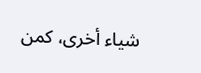شياء أخرى، كمن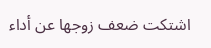اشتكت ضعف زوجها عن أداء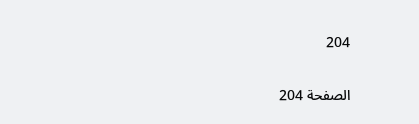204

الصفحة 204